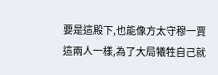要是這殿下,也能像方太守穆一賈這兩人一樣,為了大局犧牲自己就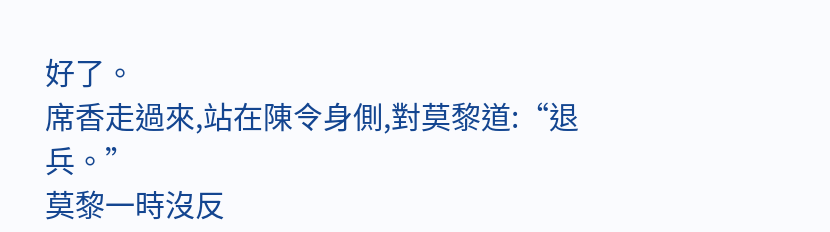好了。
席香走過來,站在陳令身側,對莫黎道:“退兵。”
莫黎一時沒反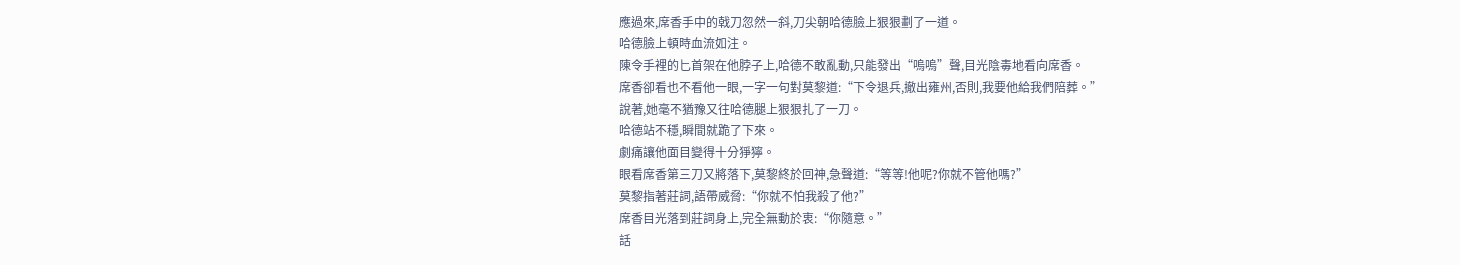應過來,席香手中的戟刀忽然一斜,刀尖朝哈德臉上狠狠劃了一道。
哈德臉上頓時血流如注。
陳令手裡的匕首架在他脖子上,哈德不敢亂動,只能發出“嗚嗚”聲,目光陰毒地看向席香。
席香卻看也不看他一眼,一字一句對莫黎道:“下令退兵,撤出雍州,否則,我要他給我們陪葬。”
說著,她毫不猶豫又往哈德腿上狠狠扎了一刀。
哈德站不穩,瞬間就跪了下來。
劇痛讓他面目變得十分猙獰。
眼看席香第三刀又將落下,莫黎終於回神,急聲道:“等等!他呢?你就不管他嗎?”
莫黎指著莊詞,語帶威脅:“你就不怕我殺了他?”
席香目光落到莊詞身上,完全無動於衷:“你隨意。”
話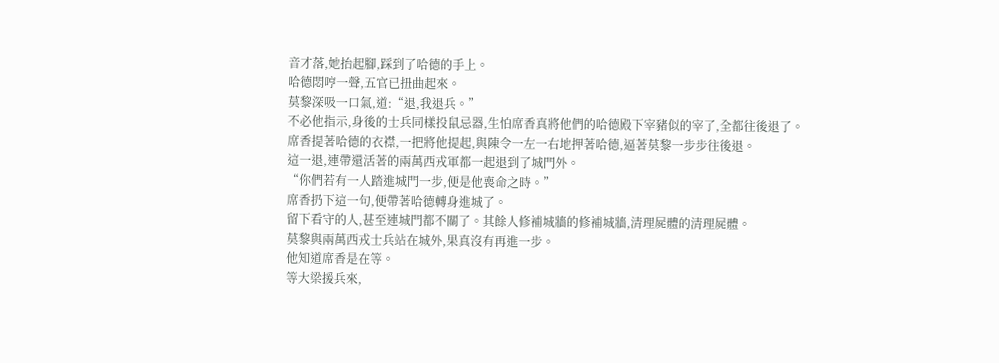音才落,她抬起腳,踩到了哈德的手上。
哈德悶哼一聲,五官已扭曲起來。
莫黎深吸一口氣,道:“退,我退兵。”
不必他指示,身後的士兵同樣投鼠忌器,生怕席香真將他們的哈德殿下宰豬似的宰了,全都往後退了。
席香提著哈德的衣襟,一把將他提起,與陳令一左一右地押著哈德,逼著莫黎一步步往後退。
這一退,連帶還活著的兩萬西戎軍都一起退到了城門外。
“你們若有一人踏進城門一步,便是他喪命之時。”
席香扔下這一句,便帶著哈德轉身進城了。
留下看守的人,甚至連城門都不關了。其餘人修補城牆的修補城牆,清理屍體的清理屍體。
莫黎與兩萬西戎士兵站在城外,果真沒有再進一步。
他知道席香是在等。
等大梁援兵來,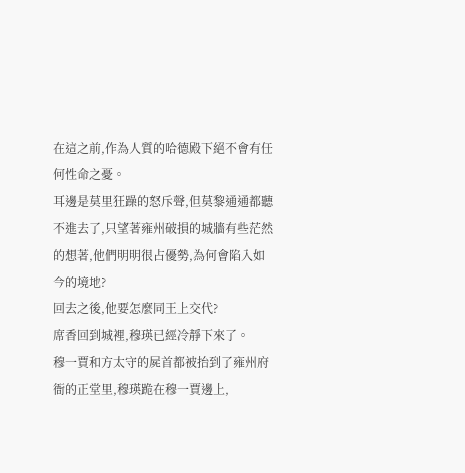在這之前,作為人質的哈德殿下絕不會有任何性命之憂。
耳邊是莫里狂躁的怒斥聲,但莫黎通通都聽不進去了,只望著雍州破損的城牆有些茫然的想著,他們明明很占優勢,為何會陷入如今的境地?
回去之後,他要怎麼同王上交代?
席香回到城裡,穆瑛已經冷靜下來了。
穆一賈和方太守的屍首都被抬到了雍州府衙的正堂里,穆瑛跪在穆一賈邊上,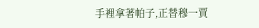手裡拿著帕子,正替穆一賈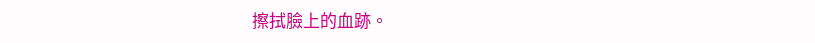擦拭臉上的血跡。